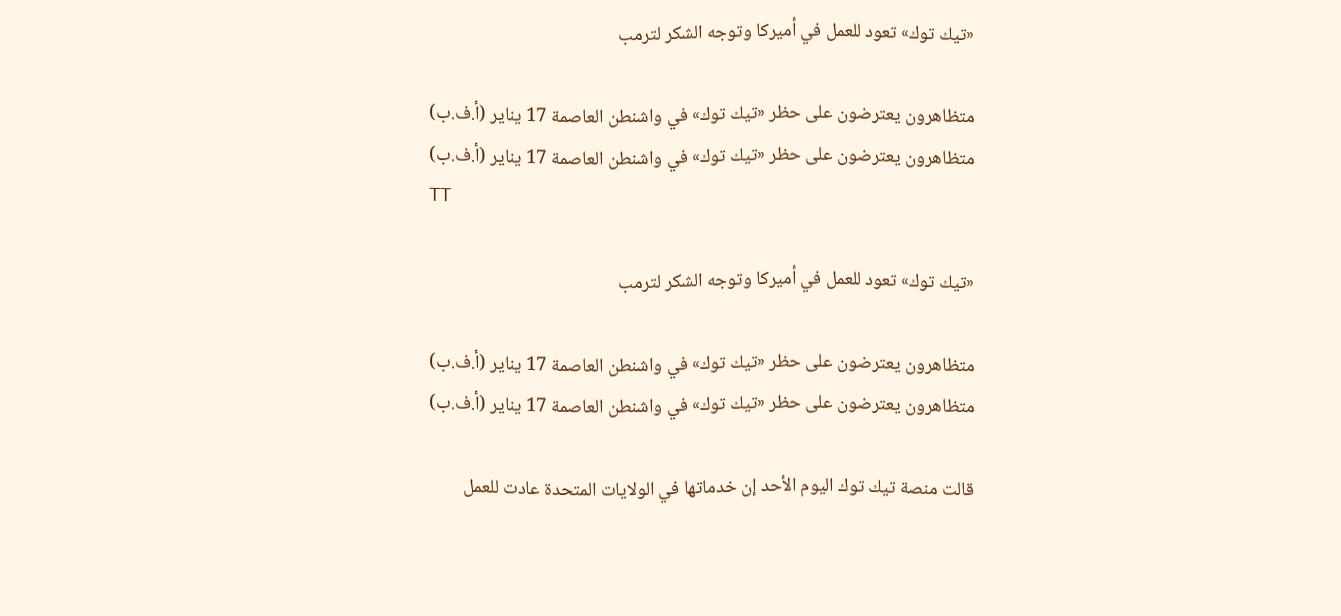«تيك توك» تعود للعمل في أميركا وتوجه الشكر لترمب

متظاهرون يعترضون على حظر «تيك توك» في واشنطن العاصمة 17 يناير (أ.ف.ب)
متظاهرون يعترضون على حظر «تيك توك» في واشنطن العاصمة 17 يناير (أ.ف.ب)
TT

«تيك توك» تعود للعمل في أميركا وتوجه الشكر لترمب

متظاهرون يعترضون على حظر «تيك توك» في واشنطن العاصمة 17 يناير (أ.ف.ب)
متظاهرون يعترضون على حظر «تيك توك» في واشنطن العاصمة 17 يناير (أ.ف.ب)

قالت منصة تيك توك اليوم الأحد إن خدماتها في الولايات المتحدة عادت للعمل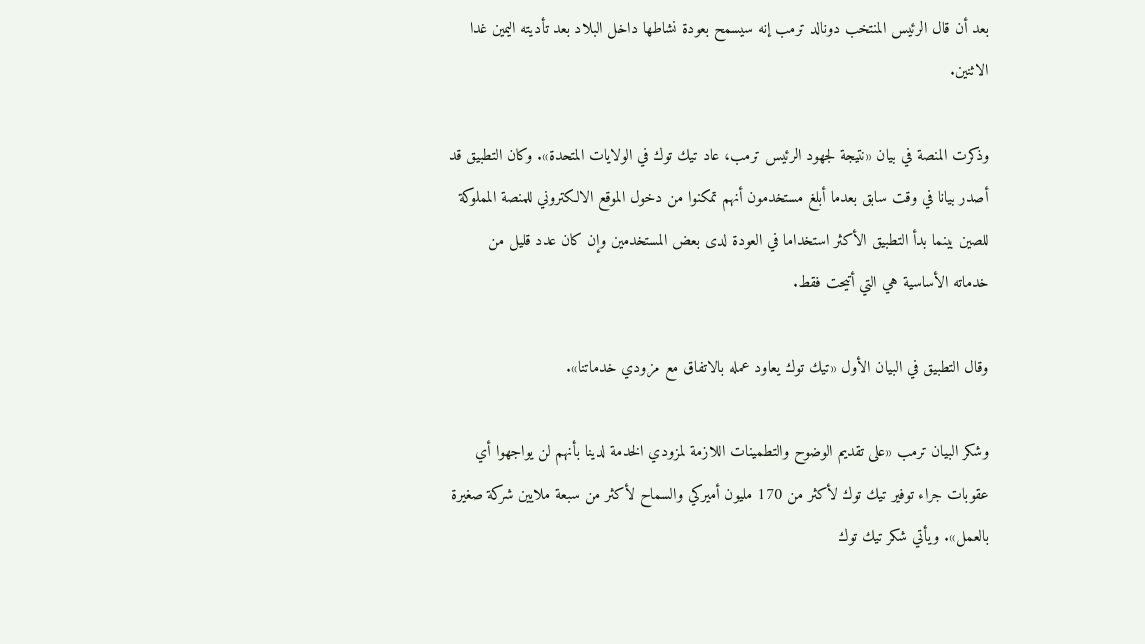بعد أن قال الرئيس المنتخب دونالد ترمب إنه سيسمح بعودة نشاطها داخل البلاد بعد تأديته اليمين غدا الاثنين.

وذكرت المنصة في بيان «نتيجة لجهود الرئيس ترمب، عاد تيك توك في الولايات المتحدة». وكان التطبيق قد أصدر بيانا في وقت سابق بعدما أبلغ مستخدمون أنهم تمكنوا من دخول الموقع الالكتروني للمنصة المملوكة للصين بينما بدأ التطبيق الأكثر استخداما في العودة لدى بعض المستخدمين وإن كان عدد قليل من خدماته الأساسية هي التي أتيحت فقط.

وقال التطبيق في البيان الأول «تيك توك يعاود عمله بالاتفاق مع مزودي خدماتنا».

وشكر البيان ترمب «على تقديم الوضوح والتطمينات اللازمة لمزودي الخدمة لدينا بأنهم لن يواجهوا أي عقوبات جراء توفير تيك توك لأكثر من 170 مليون أميركي والسماح لأكثر من سبعة ملايين شركة صغيرة بالعمل». ويأتي شكر تيك توك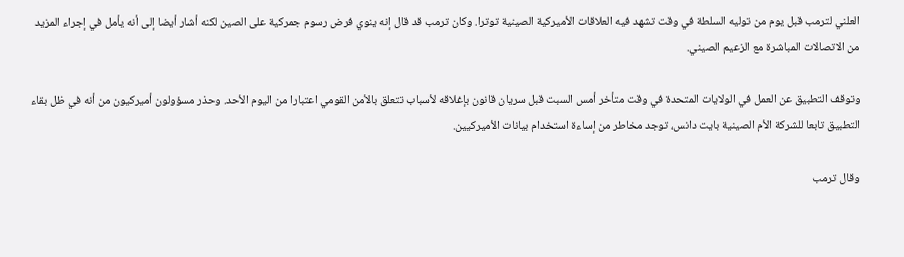العلني لترمب قبل يوم من توليه السلطة في وقت تشهد فيه العلاقات الأميركية الصينية توترا. وكان ترمب قد قال إنه ينوي فرض رسوم جمركية على الصين لكنه أشار أيضا إلى أنه يأمل في إجراء المزيد من الاتصالات المباشرة مع الزعيم الصيني.

وتوقف التطبيق عن العمل في الولايات المتحدة في وقت متأخر أمس السبت قبل سريان قانون بإغلاقه لأسباب تتعلق بالأمن القومي اعتبارا من اليوم الأحد. وحذر مسؤولون أميركيون من أنه في ظل بقاء التطبيق تابعا للشركة الأم الصينية بايت دانس، توجد مخاطر من إساءة استخدام بيانات الأميركيين.

وقال ترمب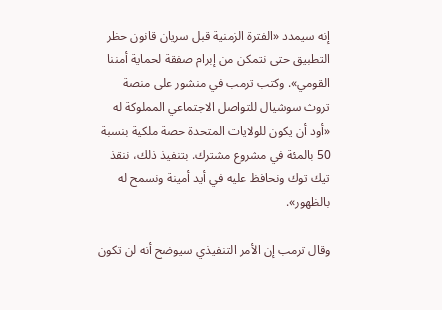إنه سيمدد «الفترة الزمنية قبل سريان قانون حظر التطبيق حتى نتمكن من إبرام صفقة لحماية أمننا القومي». وكتب ترمب في منشور على منصة تروث سوشيال للتواصل الاجتماعي المملوكة له «أود أن يكون للولايات المتحدة حصة ملكية بنسبة 50 بالمئة في مشروع مشترك. بتنفيذ ذلك، ننقذ تيك توك ونحافظ عليه في أيد أمينة ونسمح له بالظهور».

وقال ترمب إن الأمر التنفيذي سيوضح أنه لن تكون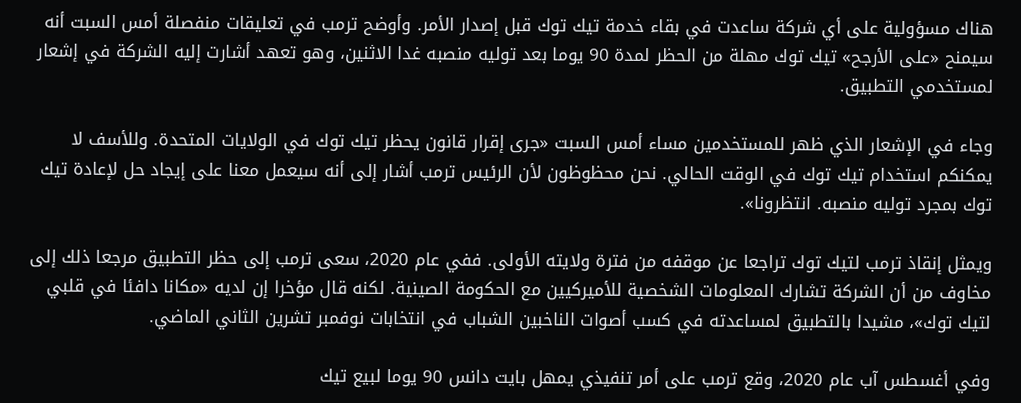هناك مسؤولية على أي شركة ساعدت في بقاء خدمة تيك توك قبل إصدار الأمر. وأوضح ترمب في تعليقات منفصلة أمس السبت أنه سيمنح «على الأرجح» تيك توك مهلة من الحظر لمدة 90 يوما بعد توليه منصبه غدا الاثنين، وهو تعهد أشارت إليه الشركة في إشعار لمستخدمي التطبيق.

وجاء في الإشعار الذي ظهر للمستخدمين مساء أمس السبت «جرى إقرار قانون يحظر تيك توك في الولايات المتحدة. وللأسف لا يمكنكم استخدام تيك توك في الوقت الحالي. نحن محظوظون لأن الرئيس ترمب أشار إلى أنه سيعمل معنا على إيجاد حل لإعادة تيك توك بمجرد توليه منصبه. انتظرونا».

ويمثل إنقاذ ترمب لتيك توك تراجعا عن موقفه من فترة ولايته الأولى. ففي عام 2020، سعى ترمب إلى حظر التطبيق مرجعا ذلك إلى مخاوف من أن الشركة تشارك المعلومات الشخصية للأميركيين مع الحكومة الصينية. لكنه قال مؤخرا إن لديه «مكانا دافئا في قلبي لتيك توك»، مشيدا بالتطبيق لمساعدته في كسب أصوات الناخبين الشباب في انتخابات نوفمبر تشرين الثاني الماضي.

وفي أغسطس آب عام 2020، وقع ترمب على أمر تنفيذي يمهل بايت دانس 90 يوما لبيع تيك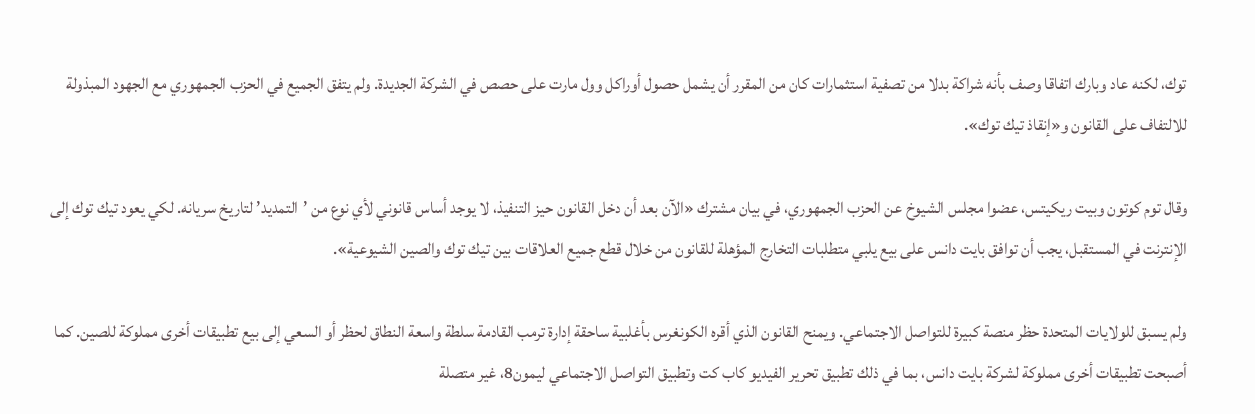توك، لكنه عاد وبارك اتفاقا وصف بأنه شراكة بدلا من تصفية استثمارات كان من المقرر أن يشمل حصول أوراكل وول مارت على حصص في الشركة الجديدة. ولم يتفق الجميع في الحزب الجمهوري مع الجهود المبذولة للالتفاف على القانون و«إنقاذ تيك توك».

وقال توم كوتون وبيت ريكيتس، عضوا مجلس الشيوخ عن الحزب الجمهوري، في بيان مشترك «الآن بعد أن دخل القانون حيز التنفيذ، لا يوجد أساس قانوني لأي نوع من ’التمديد’ لتاريخ سريانه. لكي يعود تيك توك إلى الإنترنت في المستقبل، يجب أن توافق بايت دانس على بيع يلبي متطلبات التخارج المؤهلة للقانون من خلال قطع جميع العلاقات بين تيك توك والصين الشيوعية».

ولم يسبق للولايات المتحدة حظر منصة كبيرة للتواصل الاجتماعي. ويمنح القانون الذي أقره الكونغرس بأغلبية ساحقة إدارة ترمب القادمة سلطة واسعة النطاق لحظر أو السعي إلى بيع تطبيقات أخرى مملوكة للصين. كما أصبحت تطبيقات أخرى مملوكة لشركة بايت دانس، بما في ذلك تطبيق تحرير الفيديو كاب كت وتطبيق التواصل الاجتماعي ليمون8، غير متصلة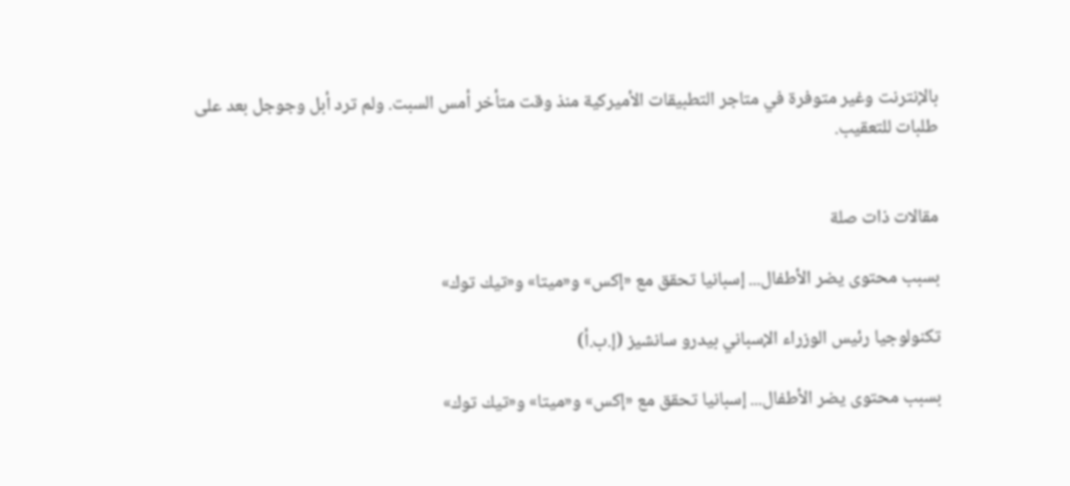بالإنترنت وغير متوفرة في متاجر التطبيقات الأميركية منذ وقت متأخر أمس السبت. ولم ترد أبل وجوجل بعد على طلبات للتعقيب.


مقالات ذات صلة

بسبب محتوى يضر الأطفال... إسبانيا تحقق مع «إكس» و«ميتا» و«تيك توك»

تكنولوجيا رئيس الوزراء الإسباني بيدرو سانشيز (إ.ب.أ)

بسبب محتوى يضر الأطفال... إسبانيا تحقق مع «إكس» و«ميتا» و«تيك توك»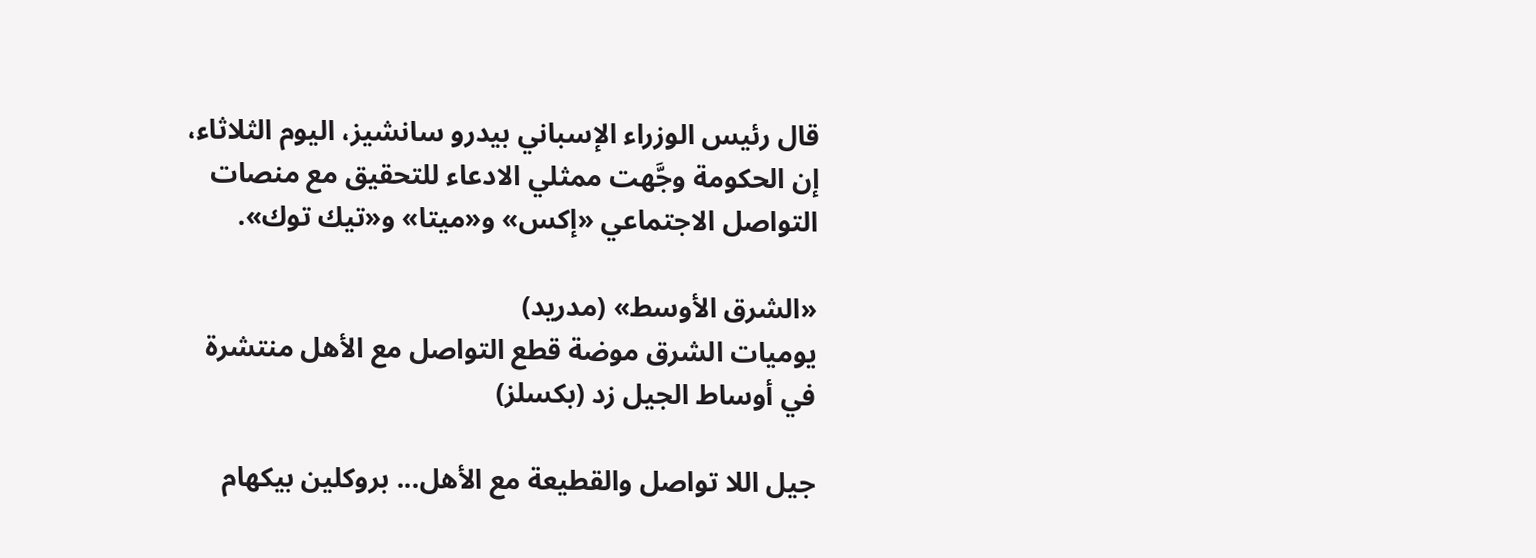قال رئيس الوزراء الإسباني بيدرو سانشيز، اليوم الثلاثاء، إن الحكومة وجَّهت ممثلي الادعاء للتحقيق مع منصات التواصل الاجتماعي «إكس» و«ميتا» و«تيك توك».

«الشرق الأوسط» (مدريد)
يوميات الشرق موضة قطع التواصل مع الأهل منتشرة في أوساط الجيل زد (بكسلز)

جيل اللا تواصل والقطيعة مع الأهل... بروكلين بيكهام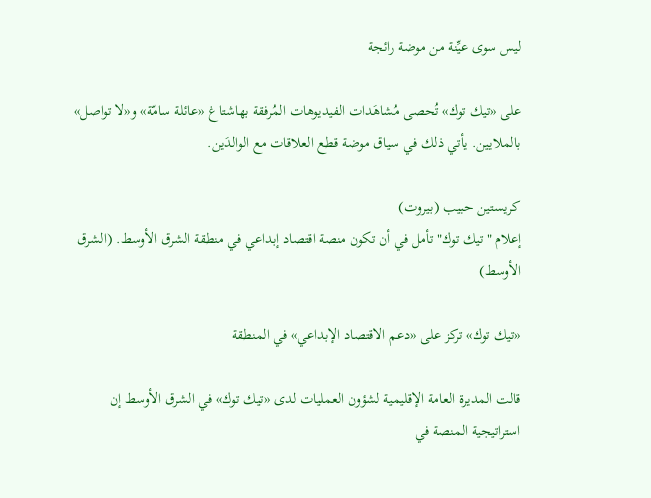ليس سوى عيِّنة من موضة رائجة

على «تيك توك» تُحصى مُشاهَدات الفيديوهات المُرفقة بهاشتاغ «عائلة سامّة» و«لا تواصل» بالملايين. يأتي ذلك في سياق موضة قطع العلاقات مع الوالدَين.

كريستين حبيب (بيروت)
إعلام "تيك توك" تأمل في أن تكون منصة اقتصاد إبداعي في منطقة الشرق الأوسط. (الشرق الأوسط)

«تيك توك» تركز على «دعم الاقتصاد الإبداعي» في المنطقة

قالت المديرة العامة الإقليمية لشؤون العمليات لدى «تيك توك» في الشرق الأوسط إن استراتيجية المنصة في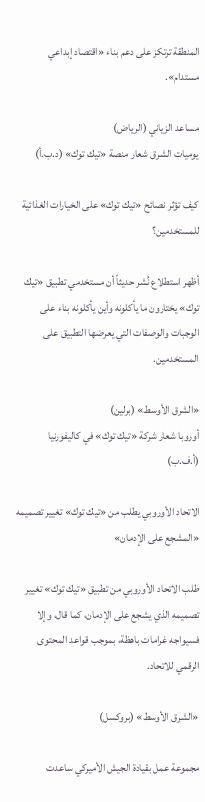المنطقة ترتكز على دعم بناء «اقتصاد إبداعي مستدام».

مساعد الزياني (الرياض)
يوميات الشرق شعار منصة «تيك توك» (د.ب.أ)

كيف تؤثر نصائح «تيك توك» على الخيارات الغذائية للمستخدمين؟

أظهر استطلاع نُشر حديثاً أن مستخدمي تطبيق «تيك توك» يختارون ما يأكلونه وأين يأكلونه بناء على الوجبات والوصفات التي يعرضها التطبيق على المستخدمين.

«الشرق الأوسط» (برلين)
أوروبا شعار شركة «تيك توك» في كاليفورنيا (أ.ف.ب)

الاتحاد الأوروبي يطلب من «تيك توك» تغيير تصميمه «المشجع على الإدمان»

طلب الاتحاد الأوروبي من تطبيق «تيك توك» تغيير تصميمه الذي يشجع على الإدمان، كما قال، وإلا فسيواجه غرامات باهظة، بموجب قواعد المحتوى الرقمي للاتحاد.

«الشرق الأوسط» (بروكسل)

مجموعة عمل بقيادة الجيش الأميركي ساعدت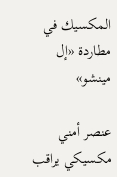المكسيك في مطاردة «إل مينشو»

عنصر أمني مكسيكي يراقب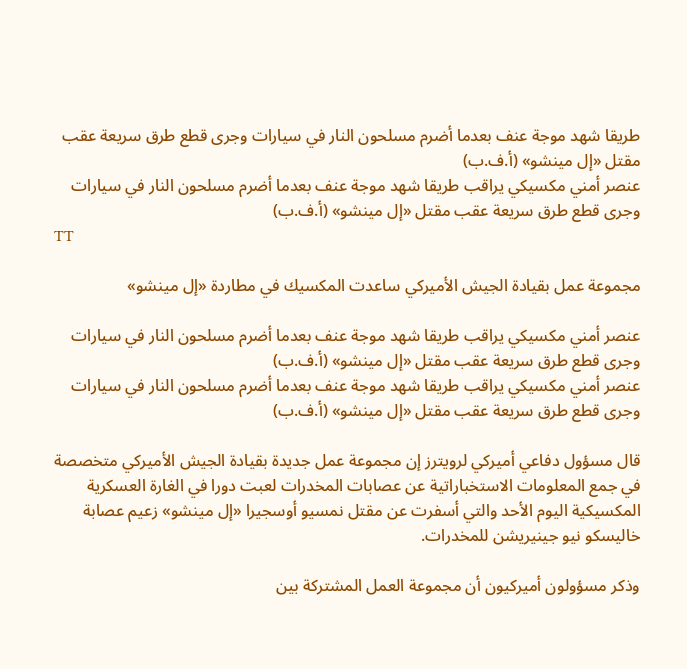طريقا شهد موجة عنف بعدما أضرم مسلحون النار في سيارات وجرى قطع طرق سريعة عقب مقتل «إل مينشو» (أ.ف.ب)
عنصر أمني مكسيكي يراقب طريقا شهد موجة عنف بعدما أضرم مسلحون النار في سيارات وجرى قطع طرق سريعة عقب مقتل «إل مينشو» (أ.ف.ب)
TT

مجموعة عمل بقيادة الجيش الأميركي ساعدت المكسيك في مطاردة «إل مينشو»

عنصر أمني مكسيكي يراقب طريقا شهد موجة عنف بعدما أضرم مسلحون النار في سيارات وجرى قطع طرق سريعة عقب مقتل «إل مينشو» (أ.ف.ب)
عنصر أمني مكسيكي يراقب طريقا شهد موجة عنف بعدما أضرم مسلحون النار في سيارات وجرى قطع طرق سريعة عقب مقتل «إل مينشو» (أ.ف.ب)

قال مسؤول دفاعي أميركي لرويترز إن مجموعة عمل جديدة بقيادة الجيش الأميركي متخصصة في جمع المعلومات الاستخباراتية عن عصابات المخدرات لعبت دورا في الغارة العسكرية المكسيكية اليوم الأحد والتي أسفرت عن مقتل نمسيو أوسجيرا «إل مينشو» زعيم عصابة خاليسكو نيو جينيريشن للمخدرات.

وذكر مسؤولون أميركيون أن مجموعة العمل المشتركة بين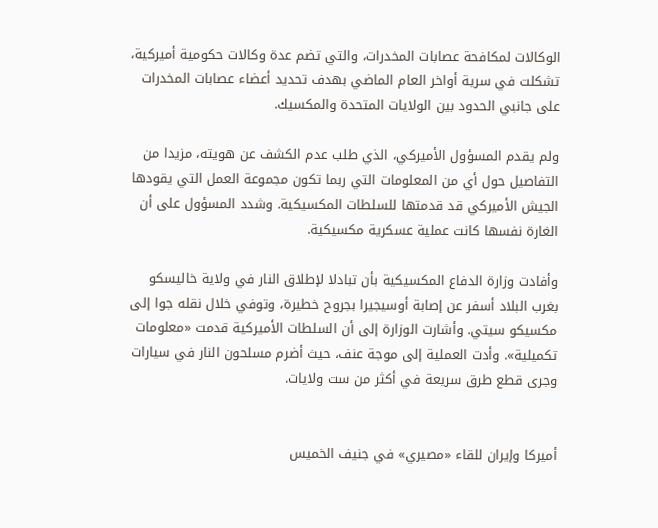الوكالات لمكافحة عصابات المخدرات، والتي تضم عدة وكالات حكومية أميركية، تشكلت في سرية أواخر العام الماضي بهدف تحديد أعضاء عصابات المخدرات على جانبي الحدود بين الولايات المتحدة والمكسيك.

ولم يقدم المسؤول الأميركي، الذي طلب عدم الكشف عن هويته، مزيدا من التفاصيل حول أي من المعلومات التي ربما تكون مجموعة العمل التي يقودها الجيش الأميركي قد قدمتها للسلطات المكسيكية. وشدد المسؤول على أن الغارة نفسها كانت عملية عسكرية مكسيكية.

وأفادت وزارة الدفاع المكسيكية بأن تبادلا لإطلاق النار في ولاية خاليسكو بغرب البلاد أسفر عن إصابة أوسيجيرا بجروح خطيرة، وتوفي خلال نقله جوا إلى مكسيكو سيتي. وأشارت الوزارة إلى أن السلطات الأميركية قدمت «معلومات تكميلية». وأدت العملية إلى موجة عنف، حيث أضرم مسلحون النار في سيارات وجرى قطع طرق سريعة في أكثر من ست ولايات.


أميركا وإيران للقاء «مصيري» في جنيف الخميس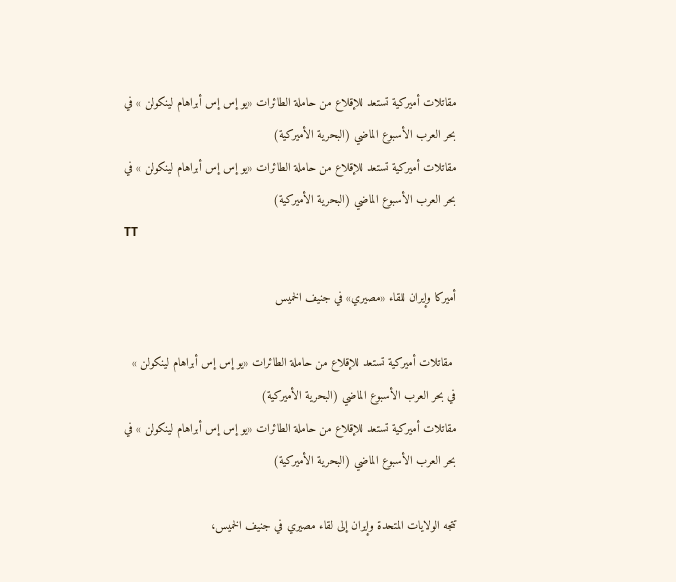مقاتلات أميركية تستعد للإقلاع من حاملة الطائرات «يو إس إس أبراهام لينكولن » في بحر العرب الأسبوع الماضي (البحرية الأميركية)
مقاتلات أميركية تستعد للإقلاع من حاملة الطائرات «يو إس إس أبراهام لينكولن » في بحر العرب الأسبوع الماضي (البحرية الأميركية)
TT

أميركا وإيران للقاء «مصيري» في جنيف الخميس

 مقاتلات أميركية تستعد للإقلاع من حاملة الطائرات «يو إس إس أبراهام لينكولن » في بحر العرب الأسبوع الماضي (البحرية الأميركية)
مقاتلات أميركية تستعد للإقلاع من حاملة الطائرات «يو إس إس أبراهام لينكولن » في بحر العرب الأسبوع الماضي (البحرية الأميركية)

تتجه الولايات المتحدة وإيران إلى لقاء مصيري في جنيف الخميس،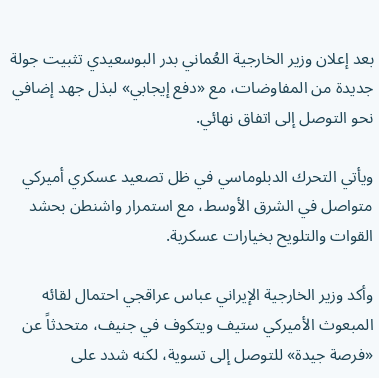بعد إعلان وزير الخارجية العُماني بدر البوسعيدي تثبيت جولة جديدة من المفاوضات، مع «دفع إيجابي» لبذل جهد إضافي نحو التوصل إلى اتفاق نهائي.

ويأتي التحرك الدبلوماسي في ظل تصعيد عسكري أميركي متواصل في الشرق الأوسط، مع استمرار واشنطن بحشد القوات والتلويح بخيارات عسكرية.

وأكد وزير الخارجية الإيراني عباس عراقجي احتمال لقائه المبعوث الأميركي ستيف ويتكوف في جنيف، متحدثاً عن «فرصة جيدة» للتوصل إلى تسوية، لكنه شدد على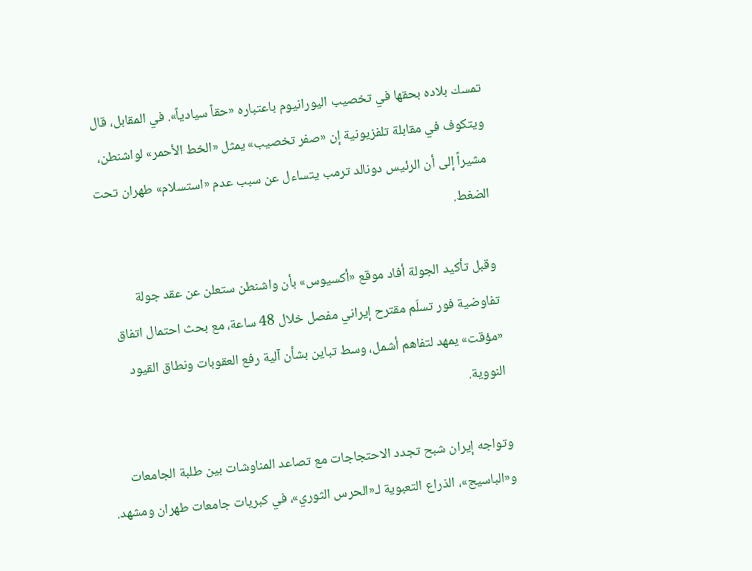تمسك بلاده بحقها في تخصيب اليورانيوم باعتباره «حقاً سيادياً». في المقابل، قال ويتكوف في مقابلة تلفزيونية إن «صفر تخصيب» يمثل «الخط الأحمر» لواشنطن، مشيراً إلى أن الرئيس دونالد ترمب يتساءل عن سبب عدم «استسلام» طهران تحت الضغط.

وقبل تأكيد الجولة أفاد موقع «أكسيوس» بأن واشنطن ستعلن عن عقد جولة تفاوضية فور تسلّم مقترح إيراني مفصل خلال 48 ساعة، مع بحث احتمال اتفاق «مؤقت» يمهد لتفاهم أشمل، وسط تباين بشأن آلية رفع العقوبات ونطاق القيود النووية.

وتواجه إيران شبح تجدد الاحتجاجات مع تصاعد المناوشات بين طلبة الجامعات و«الباسيج»، الذراع التعبوية لـ«الحرس الثوري»، في كبريات جامعات طهران ومشهد.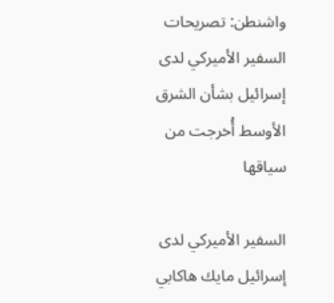واشنطن: تصريحات السفير الأميركي لدى إسرائيل بشأن الشرق الأوسط أُخرجت من سياقها

السفير الأميركي لدى إسرائيل مايك هاكابي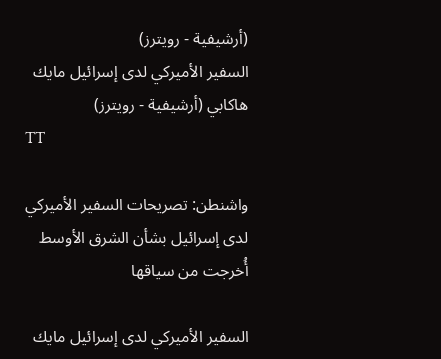(أرشيفية - رويترز)
السفير الأميركي لدى إسرائيل مايك هاكابي (أرشيفية - رويترز)
TT

واشنطن: تصريحات السفير الأميركي لدى إسرائيل بشأن الشرق الأوسط أُخرجت من سياقها

السفير الأميركي لدى إسرائيل مايك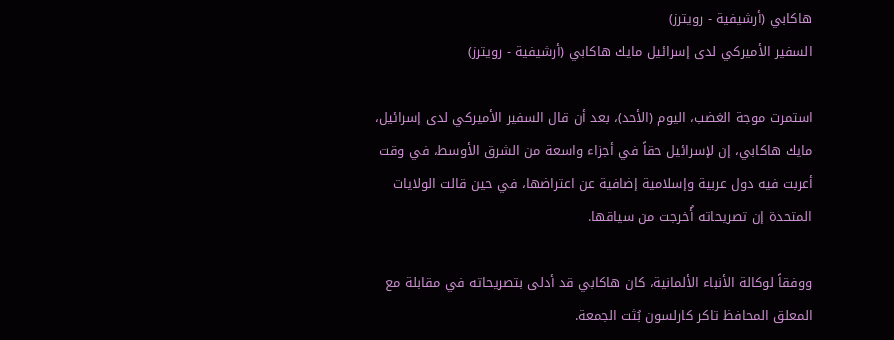هاكابي (أرشيفية - رويترز)
السفير الأميركي لدى إسرائيل مايك هاكابي (أرشيفية - رويترز)

استمرت موجة الغضب، اليوم (الأحد)، بعد أن قال السفير الأميركي لدى إسرائيل، مايك هاكابي، إن لإسرائيل حقاً في أجزاء واسعة من الشرق الأوسط، في وقت أعربت فيه دول عربية وإسلامية إضافية عن اعتراضها، في حين قالت الولايات المتحدة إن تصريحاته أُخرجت من سياقها.

ووفقاً لوكالة الأنباء الألمانية، كان هاكابي قد أدلى بتصريحاته في مقابلة مع المعلق المحافظ تاكر كارلسون بُثت الجمعة.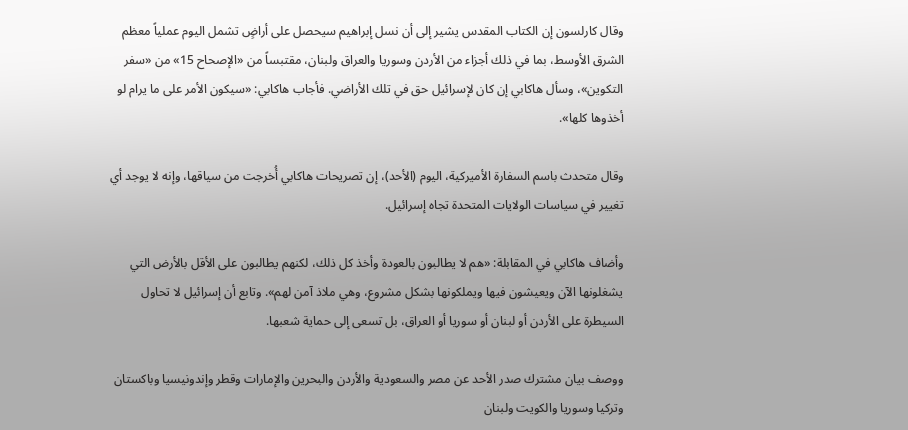وقال كارلسون إن الكتاب المقدس يشير إلى أن نسل إبراهيم سيحصل على أراضٍ تشمل اليوم عملياً معظم الشرق الأوسط، بما في ذلك أجزاء من الأردن وسوريا والعراق ولبنان، مقتبساً من «الإصحاح 15» من «سفر التكوين»، وسأل هاكابي إن كان لإسرائيل حق في تلك الأراضي. فأجاب هاكابي: «سيكون الأمر على ما يرام لو أخذوها كلها».

وقال متحدث باسم السفارة الأميركية، اليوم (الأحد)، إن تصريحات هاكابي أُخرجت من سياقها، وإنه لا يوجد أي تغيير في سياسات الولايات المتحدة تجاه إسرائيل.

وأضاف هاكابي في المقابلة: «هم لا يطالبون بالعودة وأخذ كل ذلك، لكنهم يطالبون على الأقل بالأرض التي يشغلونها الآن ويعيشون فيها ويملكونها بشكل مشروع، وهي ملاذ آمن لهم». وتابع أن إسرائيل لا تحاول السيطرة على الأردن أو لبنان أو سوريا أو العراق، بل تسعى إلى حماية شعبها.

ووصف بيان مشترك صدر الأحد عن مصر والسعودية والأردن والبحرين والإمارات وقطر وإندونيسيا وباكستان وتركيا وسوريا والكويت ولبنان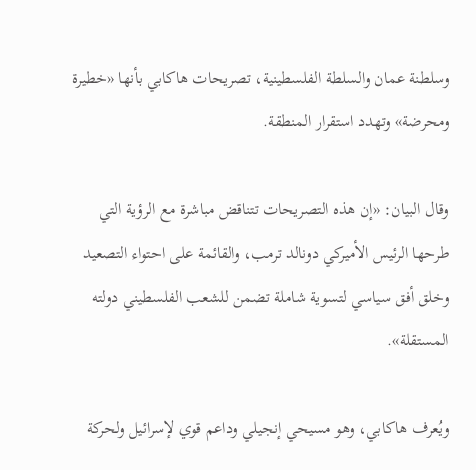وسلطنة عمان والسلطة الفلسطينية، تصريحات هاكابي بأنها «خطيرة ومحرضة» وتهدد استقرار المنطقة.

وقال البيان: «إن هذه التصريحات تتناقض مباشرة مع الرؤية التي طرحها الرئيس الأميركي دونالد ترمب، والقائمة على احتواء التصعيد وخلق أفق سياسي لتسوية شاملة تضمن للشعب الفلسطيني دولته المستقلة».

ويُعرف هاكابي، وهو مسيحي إنجيلي وداعم قوي لإسرائيل ولحركة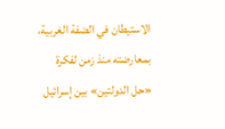الاستيطان في الضفة الغربية، بمعارضته منذ زمن لفكرة «حل الدولتين» بين إسرائيل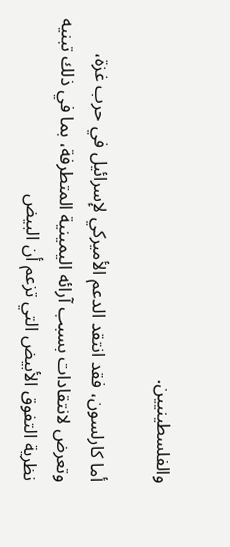والفلسطينيين.

أما كارلسون، فقد انتقد الدعم الأميركي لإسرائيل في حرب غزة، وتعرض لانتقادات بسبب آرائه اليمينية المتطرفة، بما في ذلك تبنيه نظرية التفوق الأبيض التي تزعم أن البيض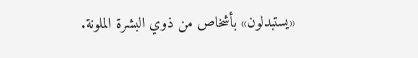«يستبدلون» بأشخاص من ذوي البشرة الملونة.